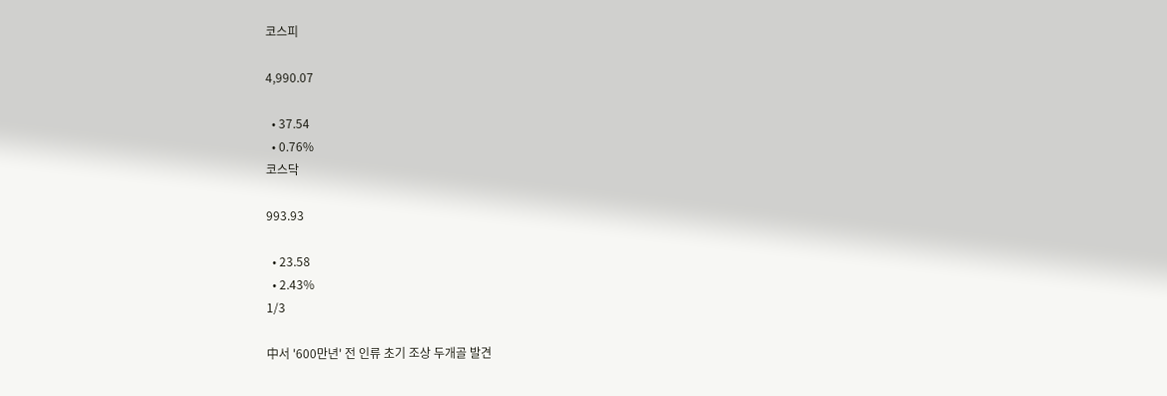코스피

4,990.07

  • 37.54
  • 0.76%
코스닥

993.93

  • 23.58
  • 2.43%
1/3

中서 '600만년' 전 인류 초기 조상 두개골 발견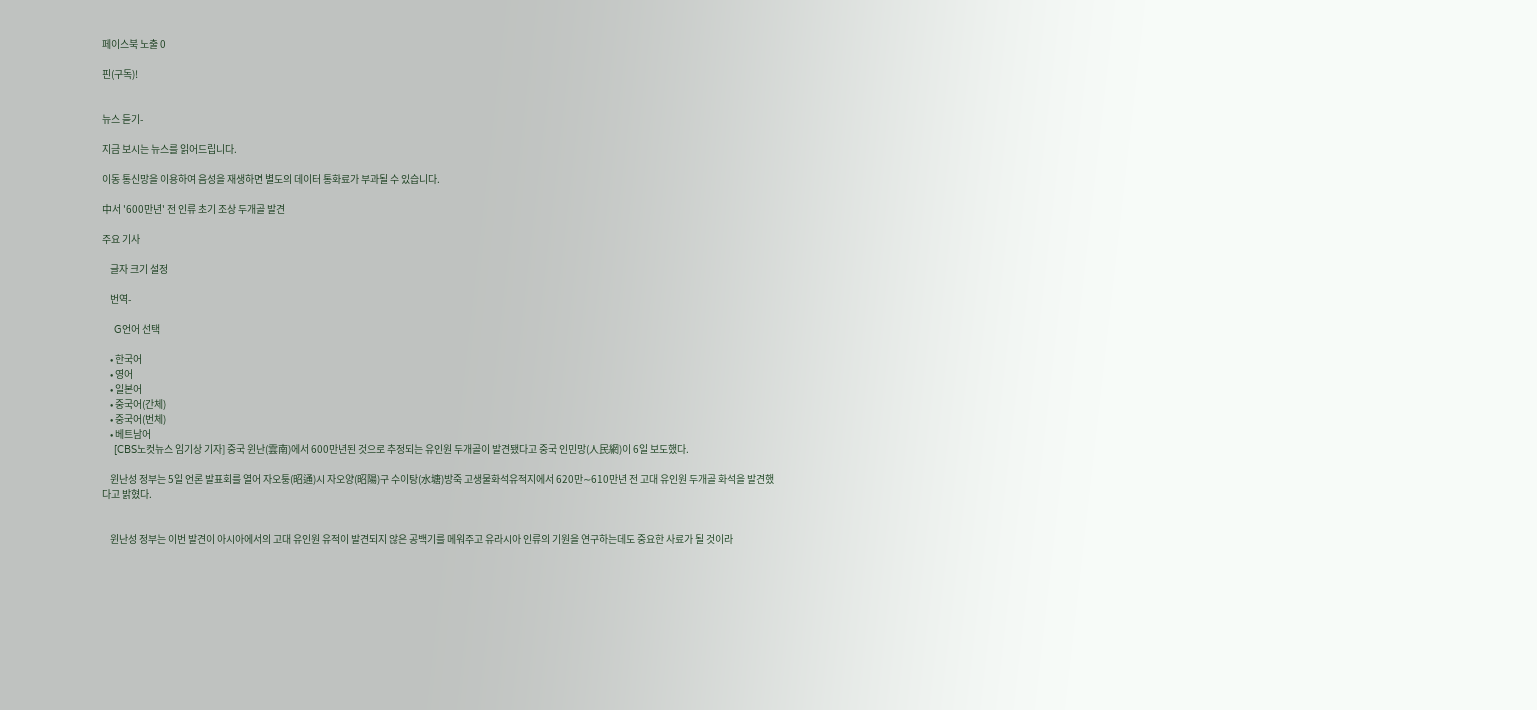페이스북 노출 0

핀(구독)!


뉴스 듣기-

지금 보시는 뉴스를 읽어드립니다.

이동 통신망을 이용하여 음성을 재생하면 별도의 데이터 통화료가 부과될 수 있습니다.

中서 '600만년' 전 인류 초기 조상 두개골 발견

주요 기사

    글자 크기 설정

    번역-

    G언어 선택

    • 한국어
    • 영어
    • 일본어
    • 중국어(간체)
    • 중국어(번체)
    • 베트남어
    [CBS노컷뉴스 임기상 기자] 중국 윈난(雲南)에서 600만년된 것으로 추정되는 유인원 두개골이 발견됐다고 중국 인민망(人民網)이 6일 보도했다.

    윈난성 정부는 5일 언론 발표회를 열어 자오퉁(昭通)시 자오양(昭陽)구 수이탕(水塘)방죽 고생물화석유적지에서 620만∼610만년 전 고대 유인원 두개골 화석을 발견했다고 밝혔다.


    윈난성 정부는 이번 발견이 아시아에서의 고대 유인원 유적이 발견되지 않은 공백기를 메워주고 유라시아 인류의 기원을 연구하는데도 중요한 사료가 될 것이라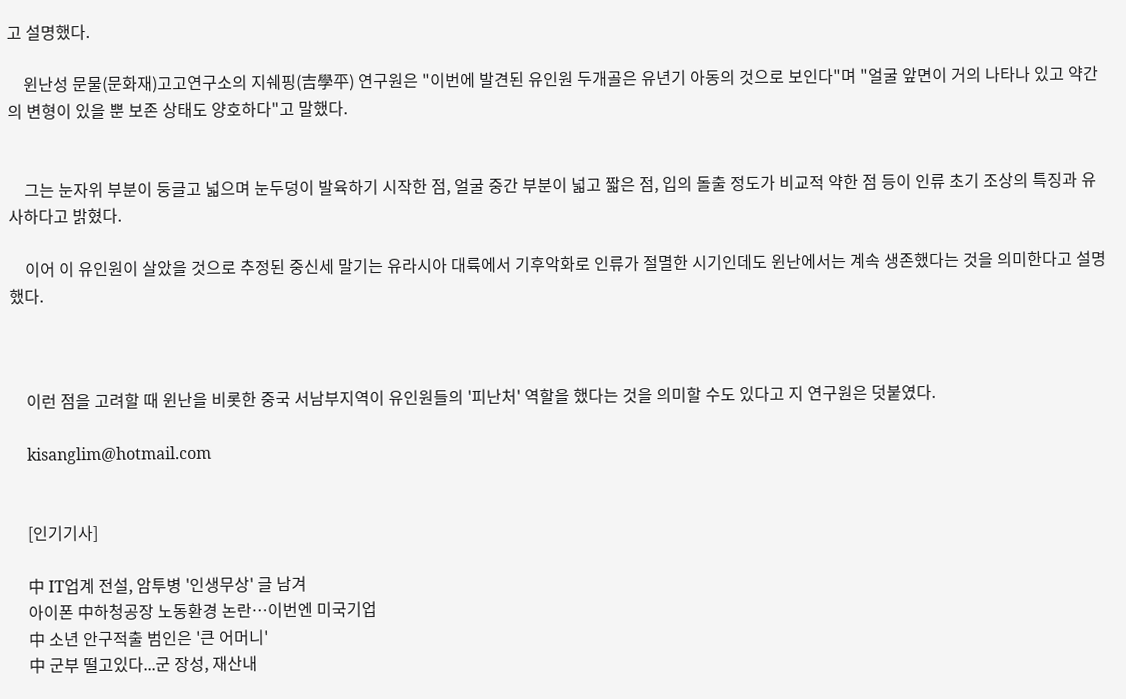고 설명했다.

    윈난성 문물(문화재)고고연구소의 지쉐핑(吉學平) 연구원은 "이번에 발견된 유인원 두개골은 유년기 아동의 것으로 보인다"며 "얼굴 앞면이 거의 나타나 있고 약간의 변형이 있을 뿐 보존 상태도 양호하다"고 말했다.


    그는 눈자위 부분이 둥글고 넓으며 눈두덩이 발육하기 시작한 점, 얼굴 중간 부분이 넓고 짧은 점, 입의 돌출 정도가 비교적 약한 점 등이 인류 초기 조상의 특징과 유사하다고 밝혔다.

    이어 이 유인원이 살았을 것으로 추정된 중신세 말기는 유라시아 대륙에서 기후악화로 인류가 절멸한 시기인데도 윈난에서는 계속 생존했다는 것을 의미한다고 설명했다.



    이런 점을 고려할 때 윈난을 비롯한 중국 서남부지역이 유인원들의 '피난처' 역할을 했다는 것을 의미할 수도 있다고 지 연구원은 덧붙였다.

    kisanglim@hotmail.com


    [인기기사]

    中 IT업계 전설, 암투병 '인생무상' 글 남겨
    아이폰 中하청공장 노동환경 논란…이번엔 미국기업
    中 소년 안구적출 범인은 '큰 어머니'
    中 군부 떨고있다...군 장성, 재산내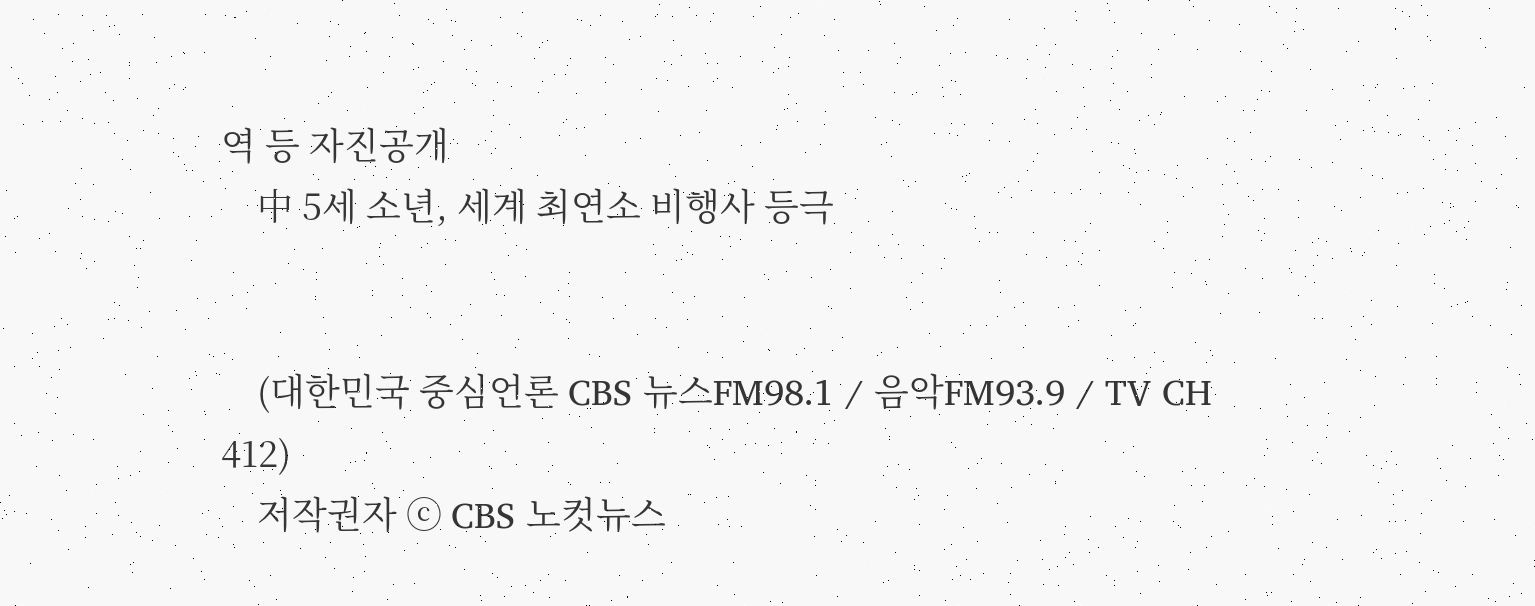역 등 자진공개
    中 5세 소년, 세계 최연소 비행사 등극


    (대한민국 중심언론 CBS 뉴스FM98.1 / 음악FM93.9 / TV CH 412)
    저작권자 ⓒ CBS 노컷뉴스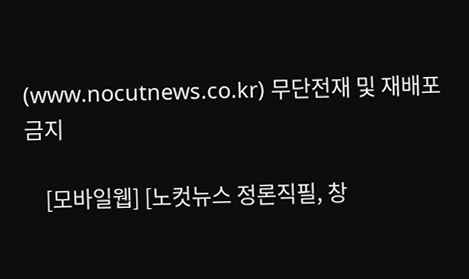(www.nocutnews.co.kr) 무단전재 및 재배포 금지

    [모바일웹] [노컷뉴스 정론직필, 창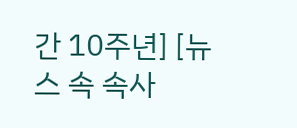간 10주년] [뉴스 속 속사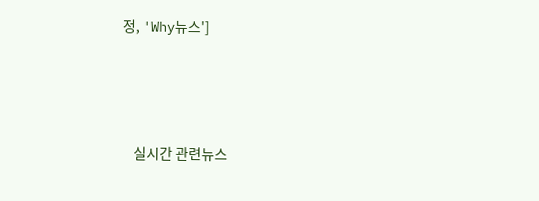정, 'Why뉴스']





    실시간 관련뉴스